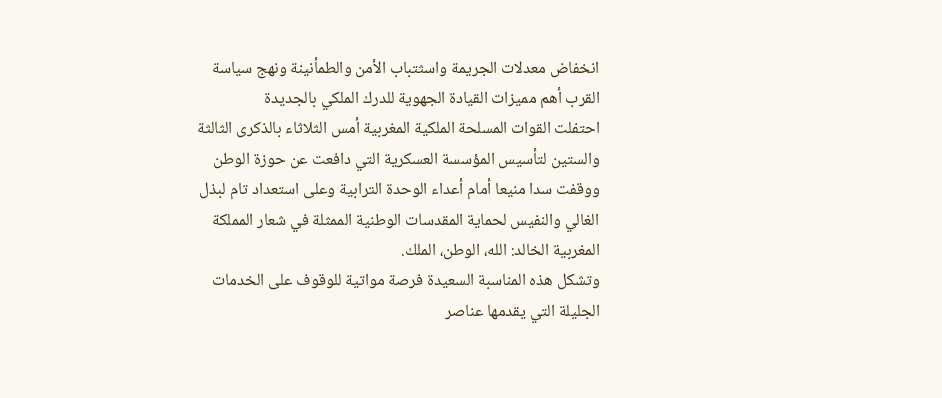انخفاض معدلات الجريمة واسثتباب الأمن والطمأنينة ونهج سياسة القرب أهم مميزات القيادة الجهوية للدرك الملكي بالجديدة
احتفلت القوات المسلحة الملكية المغربية أمس الثلاثاء بالذكرى الثالثة والستين لتأسيس المؤسسة العسكرية التي دافعت عن حوزة الوطن ووقفت سدا منيعا أمام أعداء الوحدة الترابية وعلى استعداد تام لبذل الغالي والنفيس لحماية المقدسات الوطنية الممثلة في شعار المملكة المغربية الخالد: الله، الوطن، الملك.
وتشكل هذه المناسبة السعيدة فرصة مواتية للوقوف على الخدمات الجليلة التي يقدمها عناصر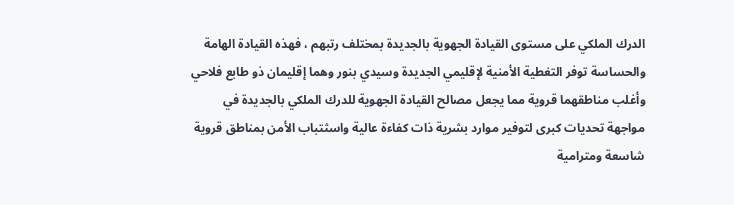الدرك الملكي على مستوى القيادة الجهوية بالجديدة بمختلف رتبهم ، فهذه القيادة الهامة والحساسة توفر التغطية الأمنية لإقليمي الجديدة وسيدي بنور وهما إقليمان ذو طابع فلاحي وأغلب مناطقهما قروية مما يجعل مصالح القيادة الجهوية للدرك الملكي بالجديدة في مواجهة تحديات كبرى لتوفير موارد بشرية ذات كفاءة عالية واسثتباب الأمن بمناطق قروية شاسعة ومترامية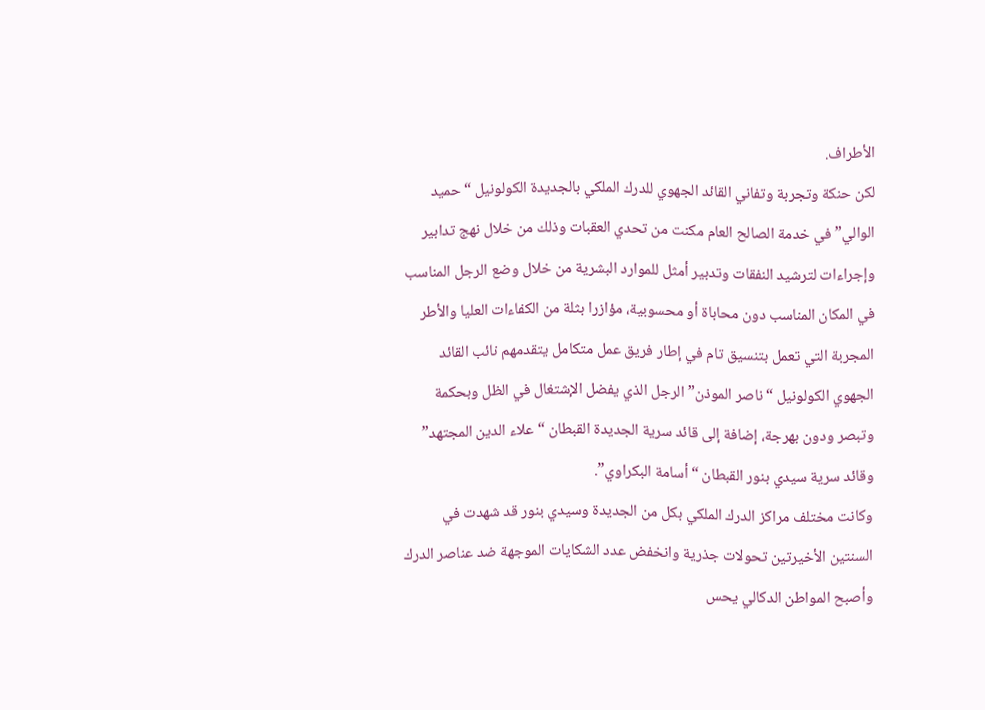الأطراف.
لكن حنكة وتجربة وتفاني القائد الجهوي للدرك الملكي بالجديدة الكولونيل “حميد الوالي” في خدمة الصالح العام مكنت من تحدي العقبات وذلك من خلال نهج تدابير وإجراءات لترشيد النفقات وتدبير أمثل للموارد البشرية من خلال وضع الرجل المناسب في المكان المناسب دون محاباة أو محسوبية، مؤازرا بثلة من الكفاءات العليا والأطر المجربة التي تعمل بتنسيق تام في إطار فريق عمل متكامل يتقدمهم نائب القائد الجهوي الكولونيل “ناصر الموذن” الرجل الذي يفضل الإشتغال في الظل وبحكمة وتبصر ودون بهرجة، إضافة إلى قائد سرية الجديدة القبطان “علاء الدين المجتهد” وقائد سرية سيدي بنور القبطان “أسامة البكراوي”.
وكانت مختلف مراكز الدرك الملكي بكل من الجديدة وسيدي بنور قد شهدت في السنتين الأخيرتين تحولات جذرية وانخفض عدد الشكايات الموجهة ضد عناصر الدرك وأصبح المواطن الدكالي يحس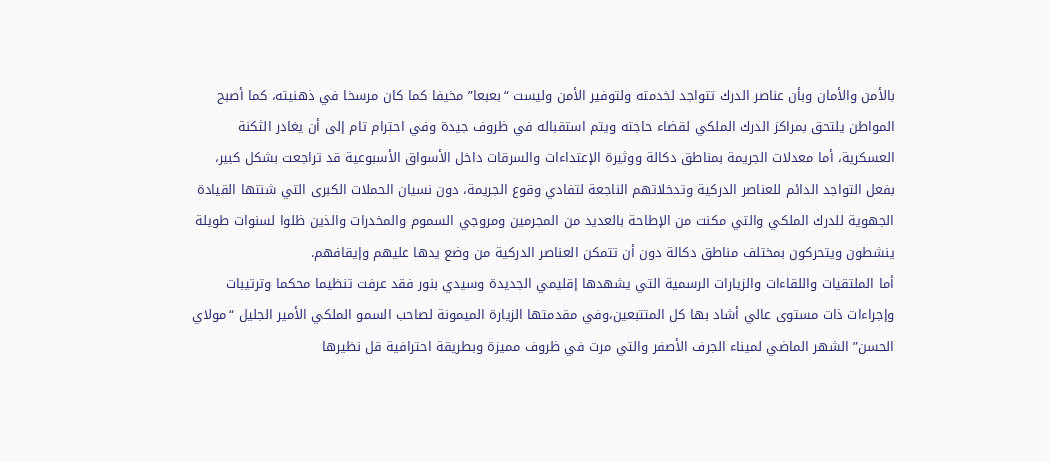بالأمن والأمان وبأن عناصر الدرك تتواجد لخدمته ولتوفير الأمن وليست “بعبعا” مخيفا كما كان مرسخا في ذهنيته، كما أصبح المواطن يلتحق بمراكز الدرك الملكي لقضاء حاجته ويتم استقباله في ظروف جيدة وفي احترام تام إلى أن يغادر الثكنة العسكرية، أما معدلات الجريمة بمناطق دكالة ووثيرة الإعتداءات والسرقات داخل الأسواق الأسبوعية قد تراجعت بشكل كبير، بفعل التواجد الدائم للعناصر الدركية وتدخلاتهم الناجعة لتفادي وقوع الجريمة، دون نسيان الحملات الكبرى التي شنتها القيادة الجهوية للدرك الملكي والتي مكنت من الإطاحة بالعديد من المجرمين ومروجي السموم والمخدرات والذين ظلوا لسنوات طويلة ينشطون ويتحركون بمختلف مناطق دكالة دون أن تتمكن العناصر الدركية من وضع يدها عليهم وإيقافهم.
أما الملتقيات واللقاءات والزيارات الرسمية التي يشهدها إقليمي الجديدة وسيدي بنور فقد عرفت تنظيما محكما وترتيبات وإجراءات ذات مستوى عالي أشاد بها كل المتتبعين،وفي مقدمتها الزيارة الميمونة لصاحب السمو الملكي الأمير الجليل “مولاي الحسن” الشهر الماضي لميناء الجرف الأصفر والتي مرت في ظروف مميزة وبطريقة احترافية قل نظيرها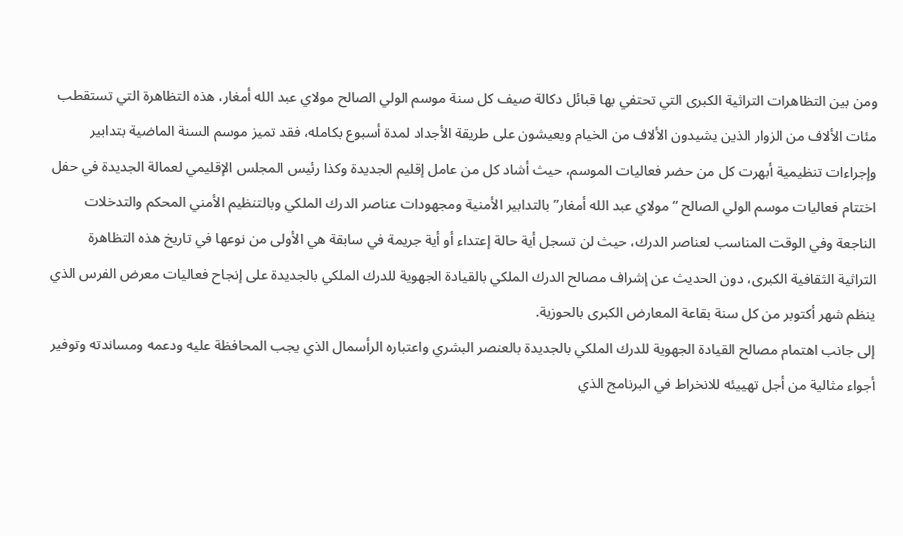ومن بين التظاهرات التراثية الكبرى التي تحتفي بها قبائل دكالة صيف كل سنة موسم الولي الصالح مولاي عبد الله أمغار، هذه التظاهرة التي تستقطب مئات الألاف من الزوار الذين يشيدون الألاف من الخيام ويعيشون على طريقة الأجداد لمدة أسبوع بكامله، فقد تميز موسم السنة الماضية بتدابير وإجراءات تنظيمية أبهرت كل من حضر فعاليات الموسم، حيث أشاد كل من عامل إقليم الجديدة وكذا رئيس المجلس الإقليمي لعمالة الجديدة في حفل اختتام فعاليات موسم الولي الصالح “مولاي عبد الله أمغار” بالتدابير الأمنية ومجهودات عناصر الدرك الملكي وبالتنظيم الأمني المحكم والتدخلات الناجعة وفي الوقت المناسب لعناصر الدرك، حيث لن تسجل أية حالة إعتداء أو أية جريمة في سابقة هي الأولى من نوعها في تاريخ هذه التظاهرة التراثية الثقافية الكبرى، دون الحديث عن إشراف مصالح الدرك الملكي بالقيادة الجهوية للدرك الملكي بالجديدة على إنجاح فعاليات معرض الفرس الذي ينظم شهر أكتوبر من كل سنة بقاعة المعارض الكبرى بالحوزية.
إلى جانب اهتمام مصالح القيادة الجهوية للدرك الملكي بالجديدة بالعنصر البشري واعتباره الرأسمال الذي يجب المحافظة عليه ودعمه ومساندته وتوفير أجواء مثالية من أجل تهييئه للانخراط في البرنامج الذي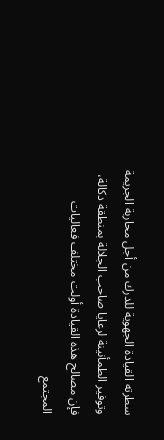سطرته القيادة الجهوية للدرك من أجل محاربة الجريمة وتوفير الطمأنينة لرعايا صاحب الجلالة بمنطقة دكالة، فإن مصالح هذه القيادة أولت مختلف فعاليات المجتمع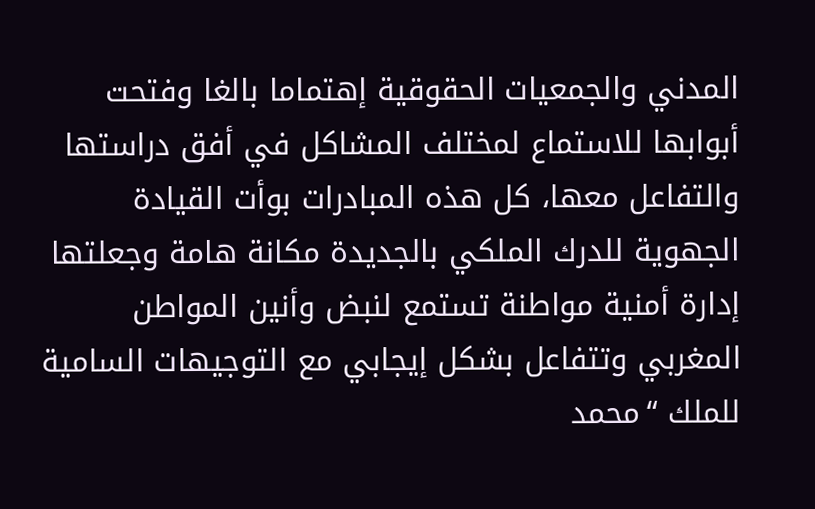المدني والجمعيات الحقوقية إهتماما بالغا وفتحت أبوابها للاستماع لمختلف المشاكل في أفق دراستها والتفاعل معها، كل هذه المبادرات بوأت القيادة الجهوية للدرك الملكي بالجديدة مكانة هامة وجعلتها إدارة أمنية مواطنة تستمع لنبض وأنين المواطن المغربي وتتفاعل بشكل إيجابي مع التوجيهات السامية للملك “محمد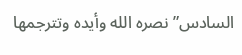السادس” نصره الله وأيده وتترجمها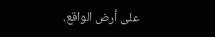على أرض الواقع.